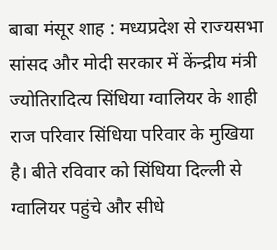बाबा मंसूर शाह : मध्यप्रदेश से राज्यसभा सांसद और मोदी सरकार में केंन्द्रीय मंत्री ज्योतिरादित्य सिंधिया ग्वालियर के शाही राज परिवार सिंधिया परिवार के मुखिया है। बीते रविवार को सिंधिया दिल्ली से ग्वालियर पहुंचे और सीधे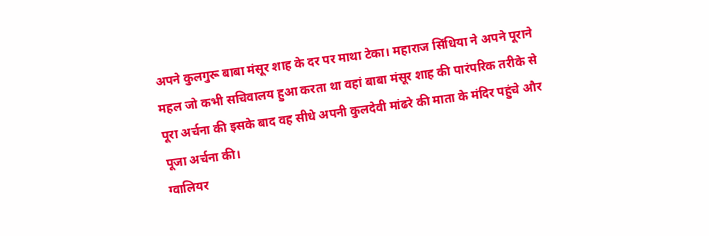अपने कुलगुरू बाबा मंसूर शाह के दर पर माथा टेका। महाराज सिंधिया ने अपने पूराने महल जो कभी सचिवालय हुआ करता था वहां बाबा मंसूर शाह की पारंपरिक तरीके से पूरा अर्चना की इसके बाद वह सीधे अपनी कुलदेवी मांढरे की माता के मंदिर पहुंचे और पूजा अर्चना की।
ग्वालियर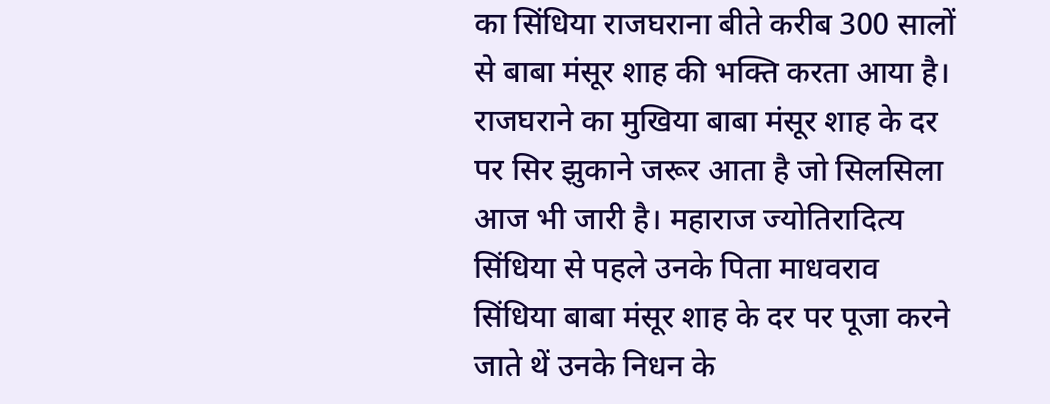का सिंधिया राजघराना बीते करीब 300 सालों से बाबा मंसूर शाह की भक्ति करता आया है। राजघराने का मुखिया बाबा मंसूर शाह के दर पर सिर झुकाने जरूर आता है जो सिलसिला आज भी जारी है। महाराज ज्योतिरादित्य सिंधिया से पहले उनके पिता माधवराव सिंधिया बाबा मंसूर शाह के दर पर पूजा करने जाते थें उनके निधन के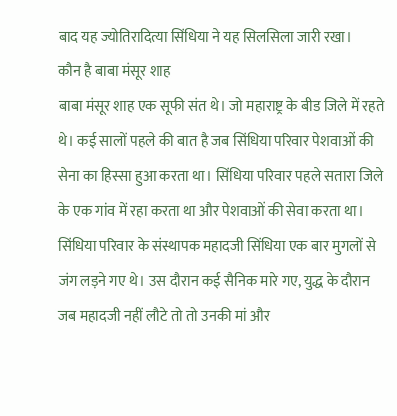बाद यह ज्योतिरादित्या सिंधिया ने यह सिलसिला जारी रखा।
कौन है बाबा मंसूर शाह
बाबा मंसूर शाह एक सूफी संत थे। जो महाराष्ट्र के बीड जिले में रहते थे। कई सालों पहले की बात है जब सिंधिया परिवार पेशवाओं की सेना का हिस्सा हुआ करता था। सिंधिया परिवार पहले सतारा जिले के एक गांव में रहा करता था और पेशवाओं की सेवा करता था। सिंधिया परिवार के संस्थापक महादजी सिंधिया एक बार मुगलों से जंग लड़ने गए थे। उस दौरान कई सैनिक मारे गए, युद्ध के दौरान जब महादजी नहीं लौटे तो तो उनकी मां और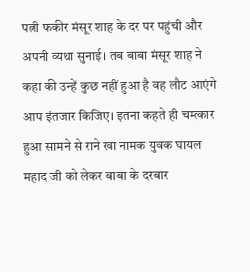पत्नी फकीर मंसूर शाह के दर पर पहुंची और अपनी व्यथा सुनाई। तब बाबा मंसूर शाह ने कहा की उन्हें कुछ नहीं हुआ है वह लौट आएंगे आप इंतजार किजिए। इतना कहते ही चम्त्कार हुआ सामने से राने खा नामक युवक घायल महाद जी को लेकर बाबा के दरबार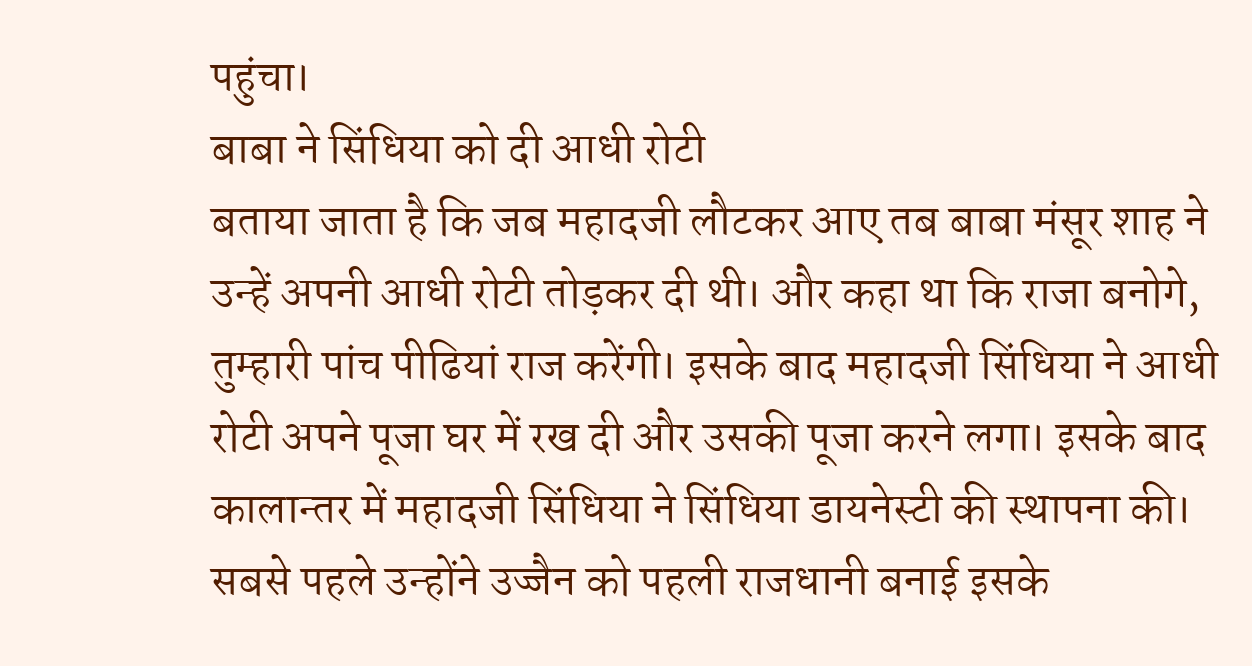पहुंचा।
बाबा ने सिंधिया को दी आधी रोटी
बताया जाता है कि जब महादजी लौटकर आए तब बाबा मंसूर शाह ने उन्हें अपनी आधी रोटी तोड़कर दी थी। और कहा था कि राजा बनोगे, तुम्हारी पांच पीढियां राज करेंगी। इसके बाद महादजी सिंधिया ने आधी रोटी अपने पूजा घर में रख दी और उसकी पूजा करने लगा। इसके बाद कालान्तर में महादजी सिंधिया ने सिंधिया डायनेस्टी की स्थापना की। सबसे पहले उन्होंने उज्जैन को पहली राजधानी बनाई इसके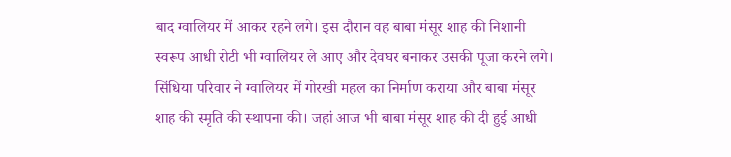बाद ग्वालियर में आकर रहने लगे। इस दौरान वह बाबा मंसूर शाह की निशानी स्वरूप आधी रोटी भी ग्वालियर ले आए और देवघर बनाकर उसकी पूजा करने लगे। सिंधिया परिवार ने ग्वालियर में गोरखी महल का निर्माण कराया और बाबा मंसूर शाह की स्मृति की स्थापना की। जहां आज भी बाबा मंसूर शाह की दी हुई आधी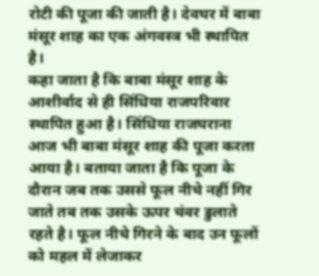रोटी की पूजा की जाती है। देवघर में बाबा मंसूर शाह का एक अंगवस्त्र भी स्थापित है।
कहा जाता है कि बाबा मंसूर शाह के आशीर्वाद से ही सिंधिया राजपरिवार स्थापित हुआ है। सिंधिया राजघराना आज भी बाबा मंसूर शाह की पूजा करता आया है। बताया जाता है कि पूजा के दौरान जब तक उससे फूल नीचे नहीं गिर जाते तब तक उसके ऊपर चंवर डुलाते रहते है। फूल नीचे गिरने के बाद उन फूलों को महल में लेजाकर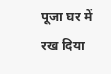पूजा घर में रख दिया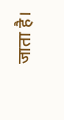जाता है।